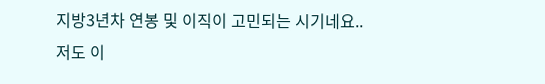지방3년차 연봉 및 이직이 고민되는 시기네요..
저도 이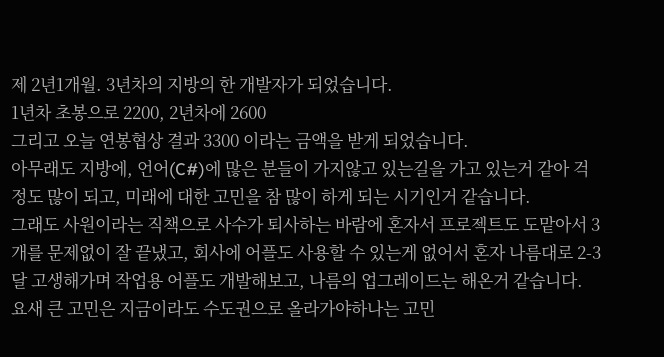제 2년1개월. 3년차의 지방의 한 개발자가 되었습니다.
1년차 초봉으로 2200, 2년차에 2600
그리고 오늘 연봉협상 결과 3300 이라는 금액을 받게 되었습니다.
아무래도 지방에, 언어(C#)에 많은 분들이 가지않고 있는길을 가고 있는거 같아 걱정도 많이 되고, 미래에 대한 고민을 참 많이 하게 되는 시기인거 같습니다.
그래도 사원이라는 직책으로 사수가 퇴사하는 바람에 혼자서 프로젝트도 도맡아서 3개를 문제없이 잘 끝냈고, 회사에 어플도 사용할 수 있는게 없어서 혼자 나름대로 2-3달 고생해가며 작업용 어플도 개발해보고, 나름의 업그레이드는 해온거 같습니다.
요새 큰 고민은 지금이라도 수도권으로 올라가야하나는 고민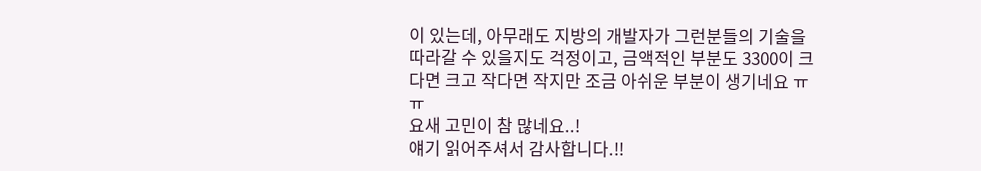이 있는데, 아무래도 지방의 개발자가 그런분들의 기술을 따라갈 수 있을지도 걱정이고, 금액적인 부분도 3300이 크다면 크고 작다면 작지만 조금 아쉬운 부분이 생기네요 ㅠㅠ
요새 고민이 참 많네요..!
얘기 읽어주셔서 감사합니다.!!